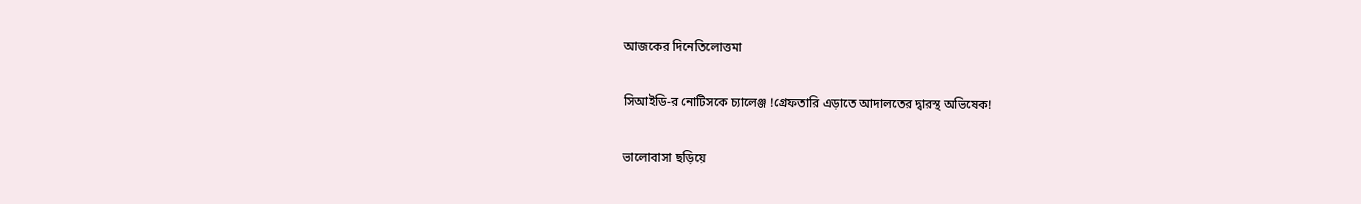আজকের দিনেতিলোত্তমা

সিআইডি-র নোটিসকে চ্যালেঞ্জ !গ্রেফতারি এড়াতে আদালতের দ্বারস্থ অভিষেক!

ভালোবাসা ছড়িয়ে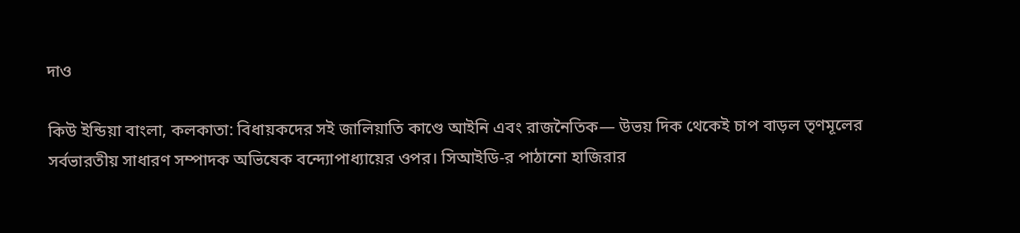দাও

কিউ ইন্ডিয়া বাংলা, কলকাতা: বিধায়কদের সই জালিয়াতি কাণ্ডে আইনি এবং রাজনৈতিক— উভয় দিক থেকেই চাপ বাড়ল তৃণমূলের সর্বভারতীয় সাধারণ সম্পাদক অভিষেক বন্দ্যোপাধ্যায়ের ওপর। সিআইডি-র পাঠানো হাজিরার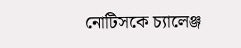নোটিসকে চ্যালেঞ্জ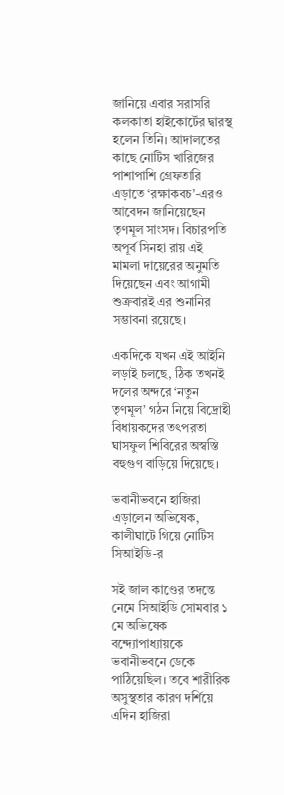জানিয়ে এবার সরাসরি কলকাতা হাইকোর্টের দ্বারস্থ হলেন তিনি। আদালতের কাছে নোটিস খারিজের পাশাপাশি গ্রেফতারি এড়াতে ‘রক্ষাকবচ’-এরও আবেদন জানিয়েছেন তৃণমূল সাংসদ। বিচারপতি অপূর্ব সিনহা রায় এই মামলা দায়েরের অনুমতি দিয়েছেন এবং আগামী শুক্রবারই এর শুনানির সম্ভাবনা রয়েছে।

একদিকে যখন এই আইনি লড়াই চলছে, ঠিক তখনই দলের অন্দরে ‘নতুন তৃণমূল’ গঠন নিয়ে বিদ্রোহী বিধায়কদের তৎপরতা ঘাসফুল শিবিরের অস্বস্তি বহুগুণ বাড়িয়ে দিয়েছে।

ভবানীভবনে হাজিরা এড়ালেন অভিষেক, কালীঘাটে গিয়ে নোটিস সিআইডি-র

সই জাল কাণ্ডের তদন্তে নেমে সিআইডি সোমবার ১ মে অভিষেক বন্দ্যোপাধ্যায়কে ভবানীভবনে ডেকে পাঠিয়েছিল। তবে শারীরিক অসুস্থতার কারণ দর্শিয়ে এদিন হাজিরা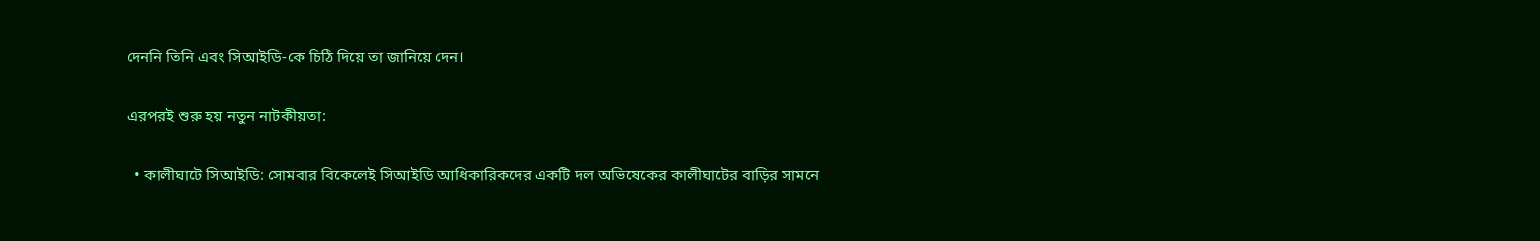দেননি তিনি এবং সিআইডি-কে চিঠি দিয়ে তা জানিয়ে দেন।

এরপরই শুরু হয় নতুন নাটকীয়তা:

  • কালীঘাটে সিআইডি: সোমবার বিকেলেই সিআইডি আধিকারিকদের একটি দল অভিষেকের কালীঘাটের বাড়ির সামনে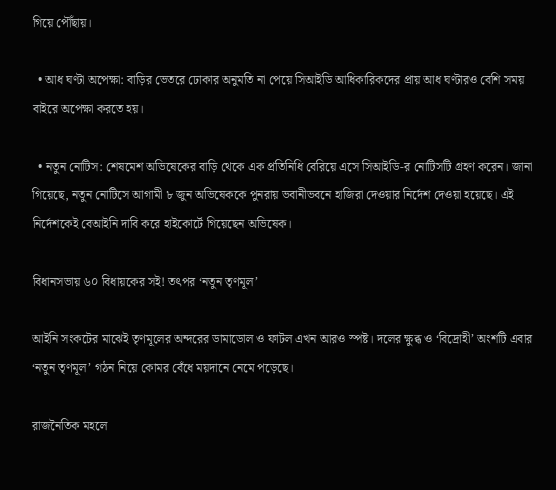গিয়ে পৌঁছায়।

  • আধ ঘণ্টা অপেক্ষা: বাড়ির ভেতরে ঢোকার অনুমতি না পেয়ে সিআইডি আধিকারিকদের প্রায় আধ ঘণ্টারও বেশি সময় বাইরে অপেক্ষা করতে হয়।

  • নতুন নোটিস: শেষমেশ অভিষেকের বাড়ি থেকে এক প্রতিনিধি বেরিয়ে এসে সিআইডি-র নোটিসটি গ্রহণ করেন। জানা গিয়েছে, নতুন নোটিসে আগামী ৮ জুন অভিষেককে পুনরায় ভবানীভবনে হাজিরা দেওয়ার নির্দেশ দেওয়া হয়েছে। এই নির্দেশকেই বেআইনি দাবি করে হাইকোর্টে গিয়েছেন অভিষেক।

বিধানসভায় ৬০ বিধায়কের সই! তৎপর ‘নতুন তৃণমূল’

আইনি সংকটের মাঝেই তৃণমূলের অন্দরের ডামাডোল ও ফাটল এখন আরও স্পষ্ট। দলের ক্ষুব্ধ ও ‘বিদ্রোহী’ অংশটি এবার ‘নতুন তৃণমূল’ গঠন নিয়ে কোমর বেঁধে ময়দানে নেমে পড়েছে।

রাজনৈতিক মহলে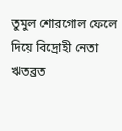তুমুল শোরগোল ফেলে দিয়ে বিদ্রোহী নেতা ঋতব্রত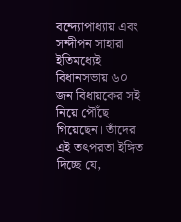বন্দ্যোপাধ্যায় এবং সন্দীপন সাহারা ইতিমধ্যেই বিধানসভায় ৬০ জন বিধায়কের সই নিয়ে পৌঁছে গিয়েছেন। তাঁদের এই তৎপরতা ইঙ্গিত দিচ্ছে যে,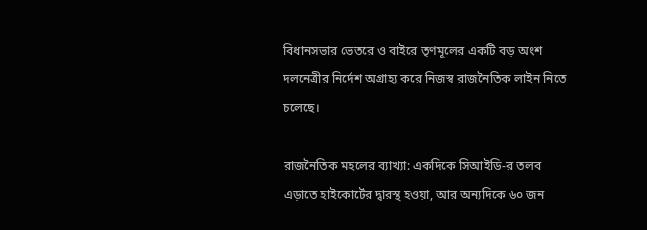বিধানসভার ভেতরে ও বাইরে তৃণমূলের একটি বড় অংশ দলনেত্রীর নির্দেশ অগ্রাহ্য করে নিজস্ব রাজনৈতিক লাইন নিতে চলেছে।

রাজনৈতিক মহলের ব্যাখ্যা: একদিকে সিআইডি-র তলব এড়াতে হাইকোর্টের দ্বারস্থ হওয়া, আর অন্যদিকে ৬০ জন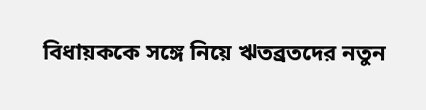বিধায়ককে সঙ্গে নিয়ে ঋতব্রতদের নতুন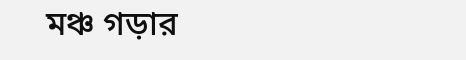মঞ্চ গড়ার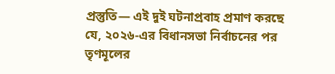প্রস্তুতি— এই দুই ঘটনাপ্রবাহ প্রমাণ করছে যে, ২০২৬-এর বিধানসভা নির্বাচনের পর তৃণমূলের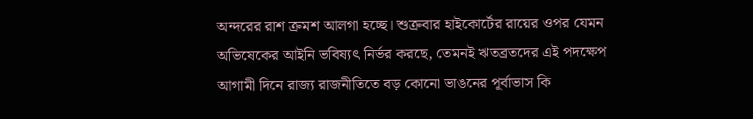অন্দরের রাশ ক্রমশ আলগা হচ্ছে। শুক্রবার হাইকোর্টের রায়ের ওপর যেমন অভিষেকের আইনি ভবিষ্যৎ নির্ভর করছে, তেমনই ঋতব্রতদের এই পদক্ষেপ আগামী দিনে রাজ্য রাজনীতিতে বড় কোনো ভাঙনের পূর্বাভাস কি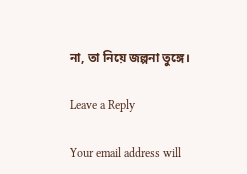না, তা নিয়ে জল্পনা তুঙ্গে।

Leave a Reply

Your email address will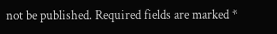not be published. Required fields are marked *